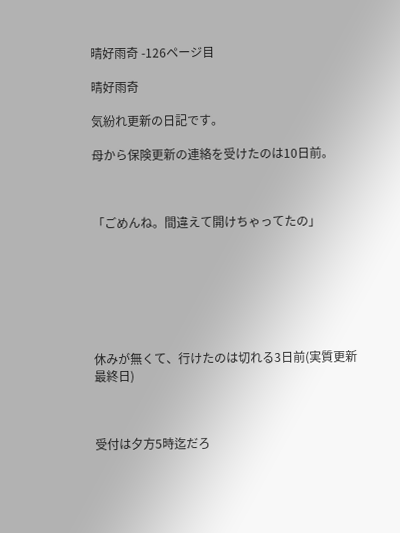晴好雨奇 -126ページ目

晴好雨奇

気紛れ更新の日記です。

母から保険更新の連絡を受けたのは10日前。



「ごめんね。間違えて開けちゃってたの」







休みが無くて、行けたのは切れる3日前(実質更新最終日)



受付は夕方5時迄だろ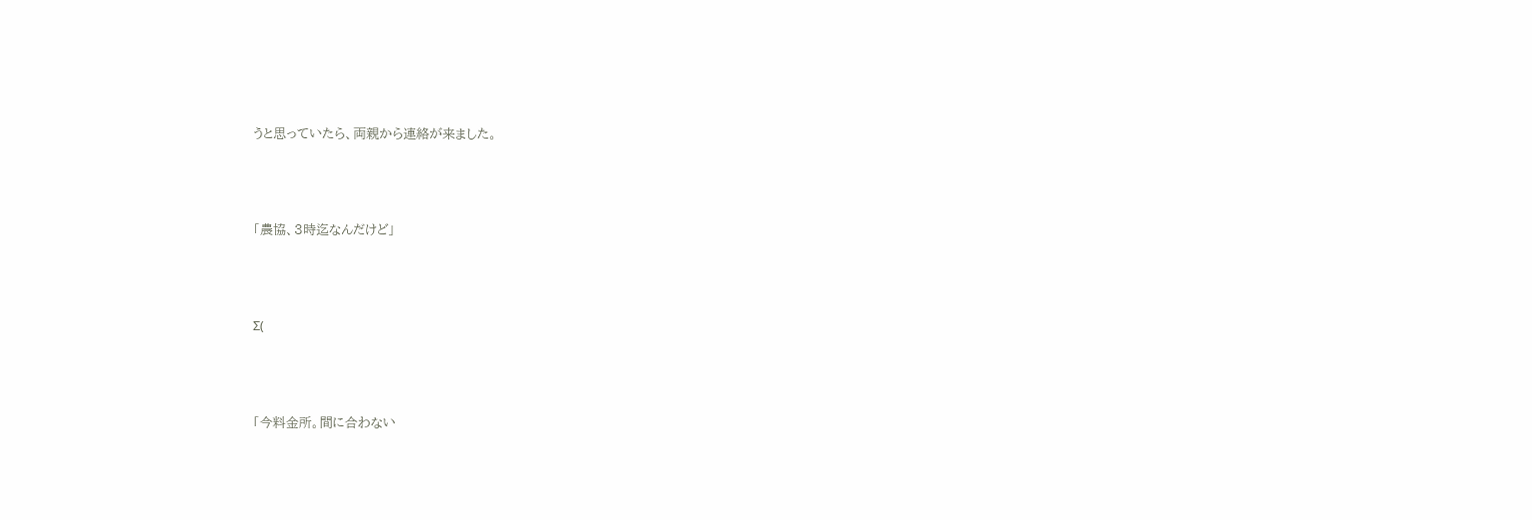うと思っていたら、両親から連絡が来ました。



「農協、3時迄なんだけど」



Σ(



「今料金所。間に合わない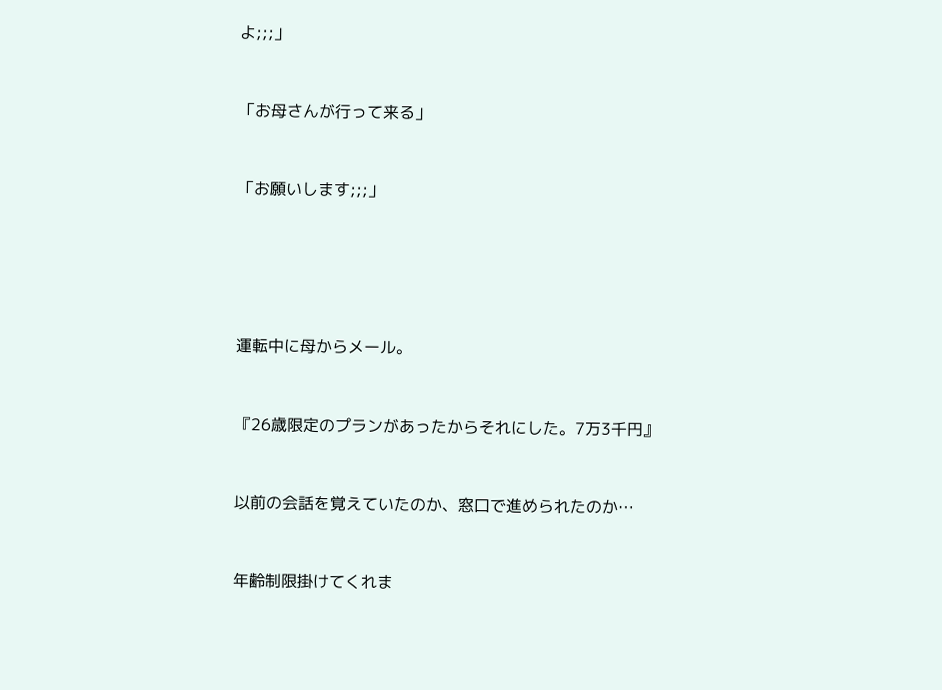よ;;;」



「お母さんが行って来る」



「お願いします;;;」







運転中に母からメール。



『26歳限定のプランがあったからそれにした。7万3千円』



以前の会話を覚えていたのか、窓口で進められたのか…



年齢制限掛けてくれま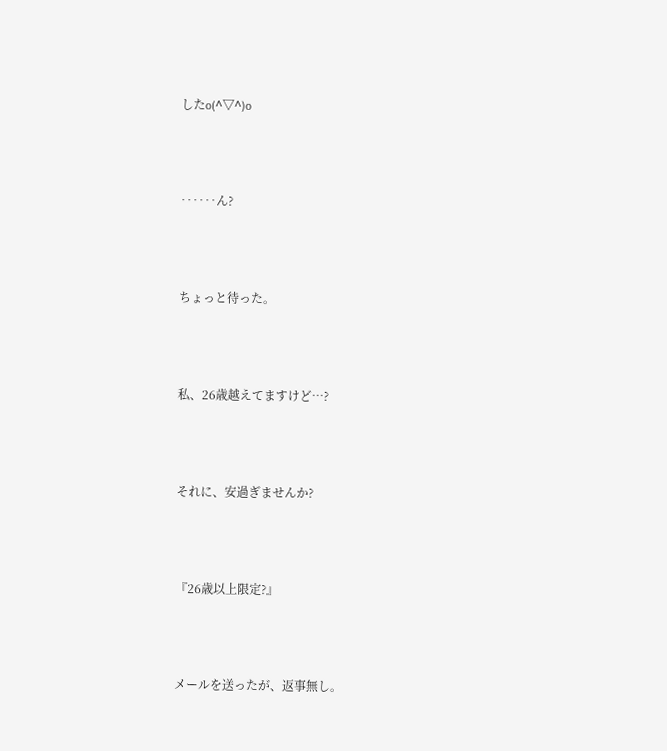したo(^▽^)o



‥‥‥ん?



ちょっと待った。



私、26歳越えてますけど…?



それに、安過ぎませんか?



『26歳以上限定?』



メールを送ったが、返事無し。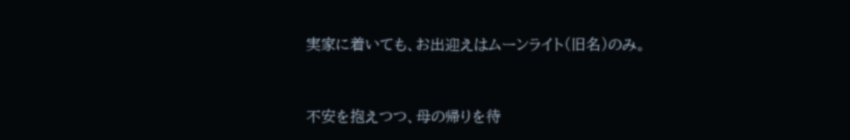実家に着いても、お出迎えはムーンライト(旧名)のみ。



不安を抱えつつ、母の帰りを待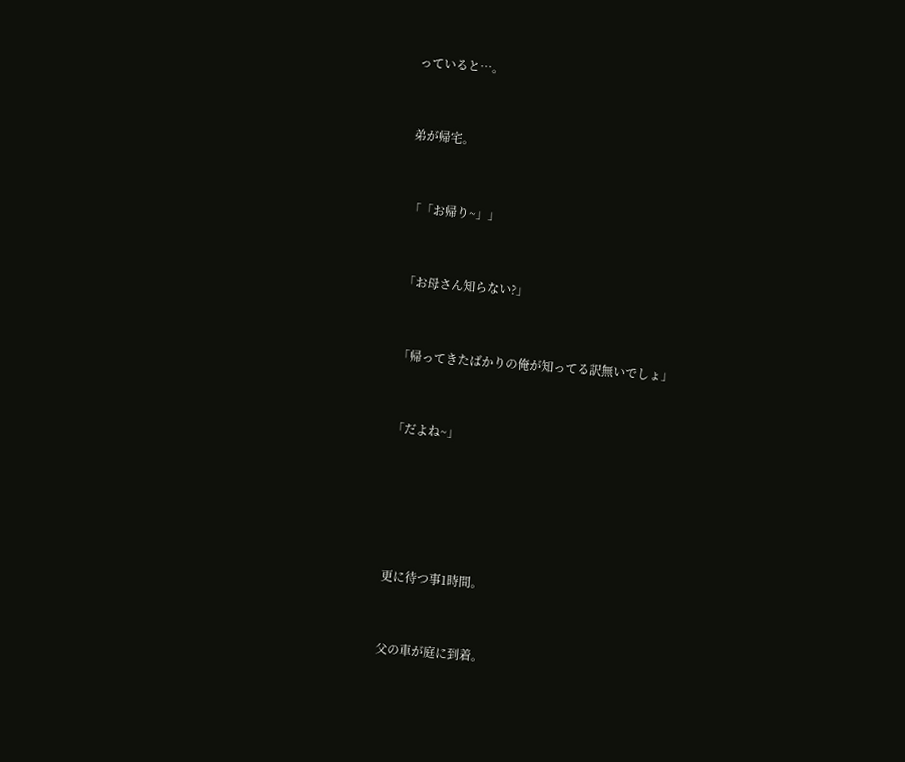っていると…。



弟が帰宅。



「「お帰り~」」



「お母さん知らない?」



「帰ってきたばかりの俺が知ってる訳無いでしょ」



「だよね~」







更に待つ事1時間。



父の車が庭に到着。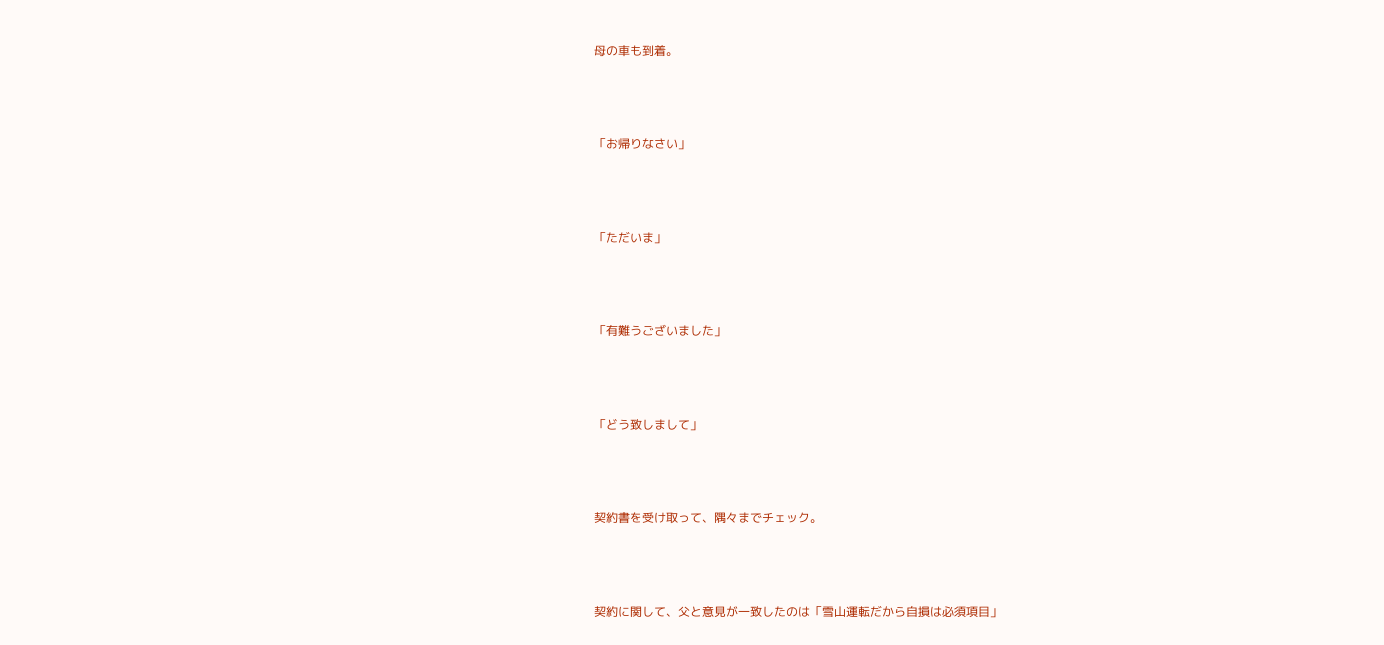母の車も到着。



「お帰りなさい」



「ただいま」



「有難うございました」



「どう致しまして」



契約書を受け取って、隅々までチェック。



契約に関して、父と意見が一致したのは「雪山運転だから自損は必須項目」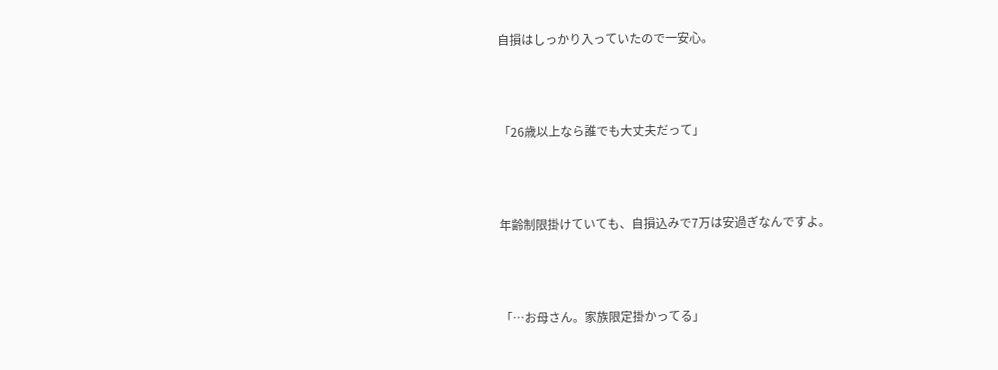自損はしっかり入っていたので一安心。



「26歳以上なら誰でも大丈夫だって」



年齢制限掛けていても、自損込みで7万は安過ぎなんですよ。



「…お母さん。家族限定掛かってる」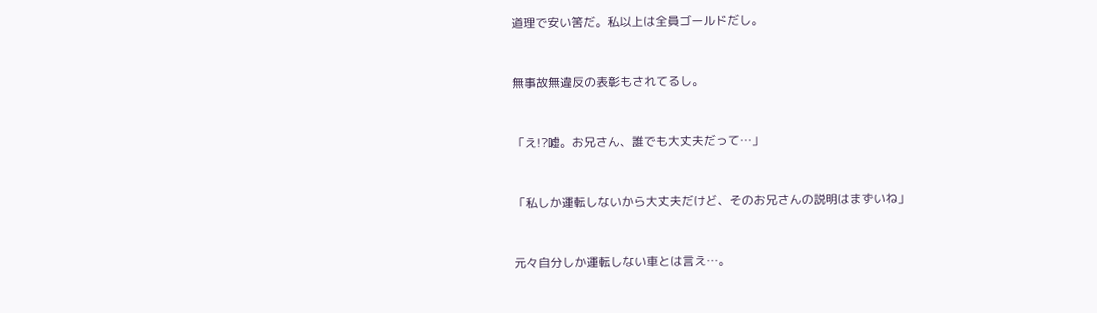道理で安い筈だ。私以上は全員ゴールドだし。



無事故無違反の表彰もされてるし。



「え!?嘘。お兄さん、誰でも大丈夫だって…」



「私しか運転しないから大丈夫だけど、そのお兄さんの説明はまずいね」



元々自分しか運転しない車とは言え…。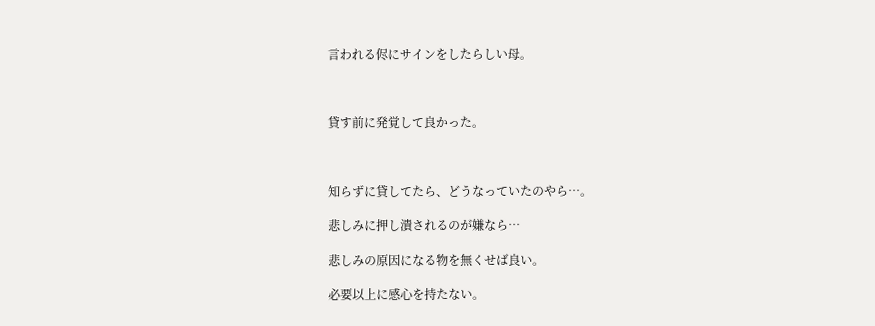言われる侭にサインをしたらしい母。



貸す前に発覚して良かった。



知らずに貸してたら、どうなっていたのやら…。

悲しみに押し潰されるのが嫌なら…

悲しみの原因になる物を無くせば良い。

必要以上に感心を持たない。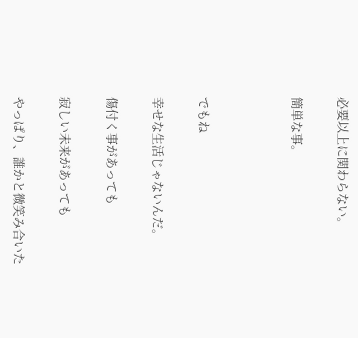必要以上に関わらない。

簡単な事。



でもね

幸せな生活じゃないんだ。

傷付く事があっても

寂しい未来があっても

やっぱり、誰かと微笑み合いた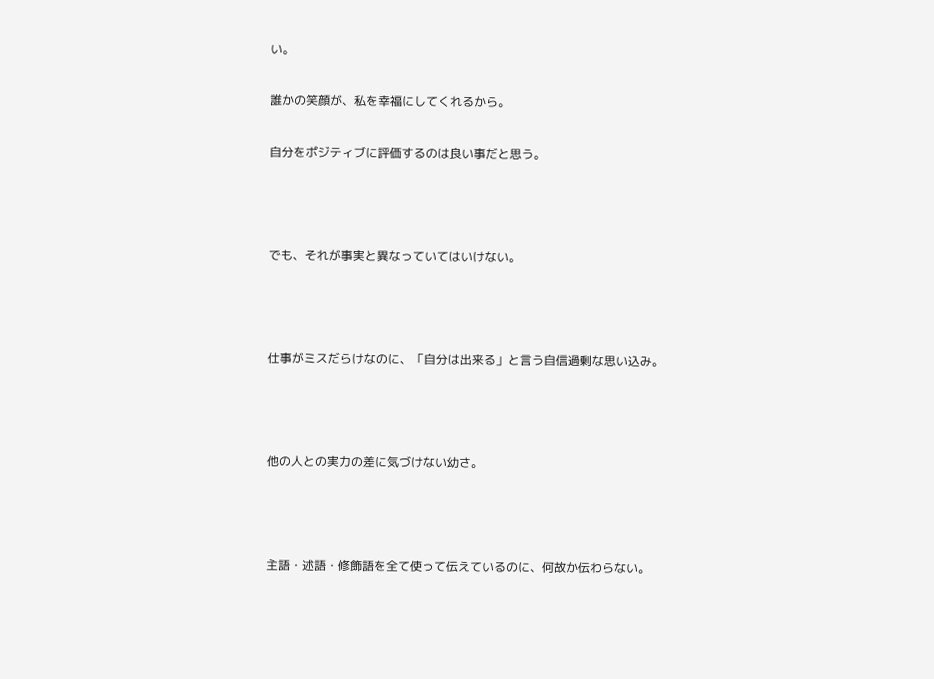い。

誰かの笑顔が、私を幸福にしてくれるから。

自分をポジティブに評価するのは良い事だと思う。



でも、それが事実と異なっていてはいけない。



仕事がミスだらけなのに、「自分は出来る」と言う自信過剰な思い込み。



他の人との実力の差に気づけない幼さ。



主語・述語・修飾語を全て使って伝えているのに、何故か伝わらない。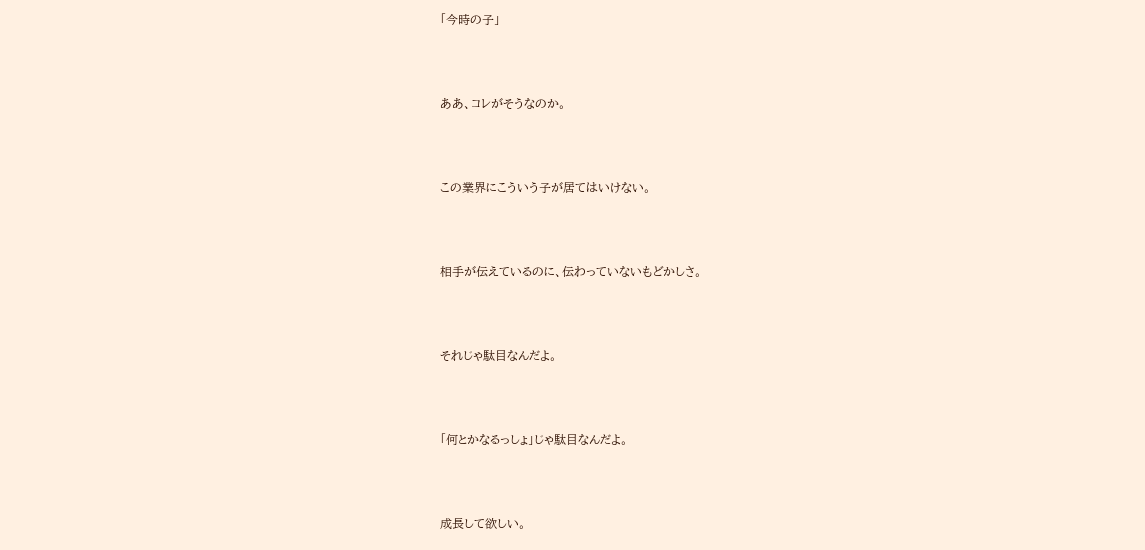「今時の子」



ああ、コレがそうなのか。



この業界にこういう子が居てはいけない。



相手が伝えているのに、伝わっていないもどかしさ。



それじゃ駄目なんだよ。



「何とかなるっしょ」じゃ駄目なんだよ。



成長して欲しい。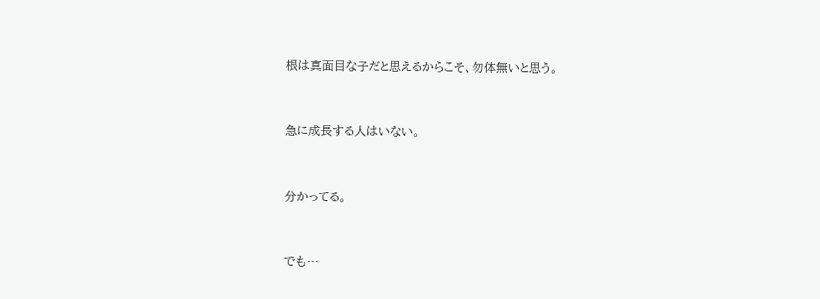根は真面目な子だと思えるからこそ、勿体無いと思う。



急に成長する人はいない。



分かってる。



でも…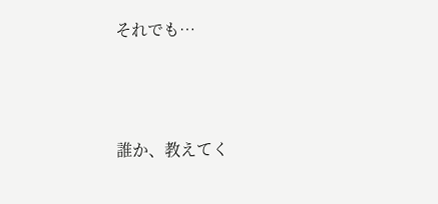それでも…



誰か、教えてく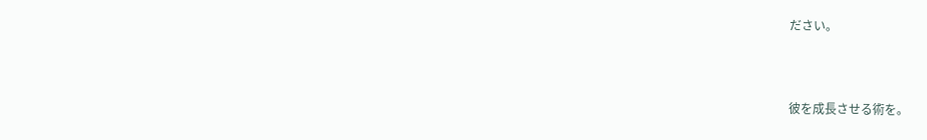ださい。



彼を成長させる術を。